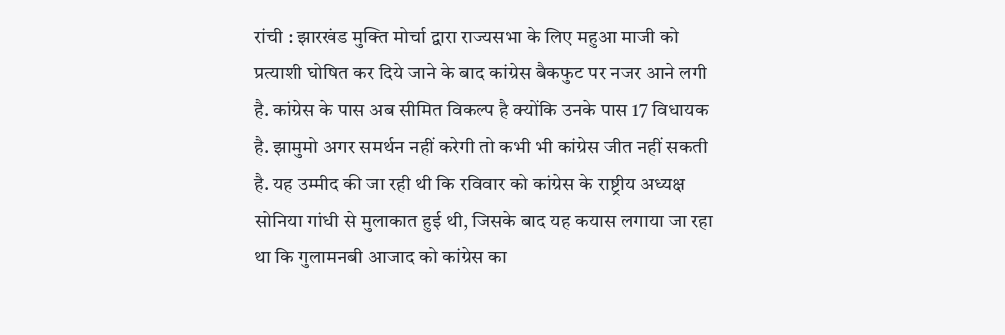रांची : झारखंड मुक्ति मोर्चा द्वारा राज्यसभा के लिए महुआ माजी को प्रत्याशी घोषित कर दिये जाने के बाद कांग्रेस बैकफुट पर नजर आने लगी है. कांग्रेस के पास अब सीमित विकल्प है क्योंकि उनके पास 17 विधायक है. झामुमो अगर समर्थन नहीं करेगी तो कभी भी कांग्रेस जीत नहीं सकती है. यह उम्मीद की जा रही थी कि रविवार को कांग्रेस के राष्ट्रीय अध्यक्ष सोनिया गांधी से मुलाकात हुई थी, जिसके बाद यह कयास लगाया जा रहा था कि गुलामनबी आजाद को कांग्रेस का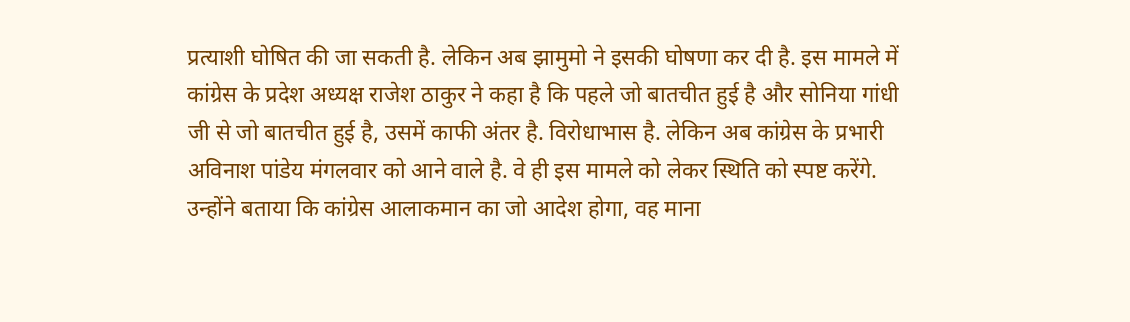प्रत्याशी घोषित की जा सकती है. लेकिन अब झामुमो ने इसकी घोषणा कर दी है. इस मामले में कांग्रेस के प्रदेश अध्यक्ष राजेश ठाकुर ने कहा है कि पहले जो बातचीत हुई है और सोनिया गांधी जी से जो बातचीत हुई है, उसमें काफी अंतर है. विरोधाभास है. लेकिन अब कांग्रेस के प्रभारी अविनाश पांडेय मंगलवार को आने वाले है. वे ही इस मामले को लेकर स्थिति को स्पष्ट करेंगे. उन्होंने बताया कि कांग्रेस आलाकमान का जो आदेश होगा, वह माना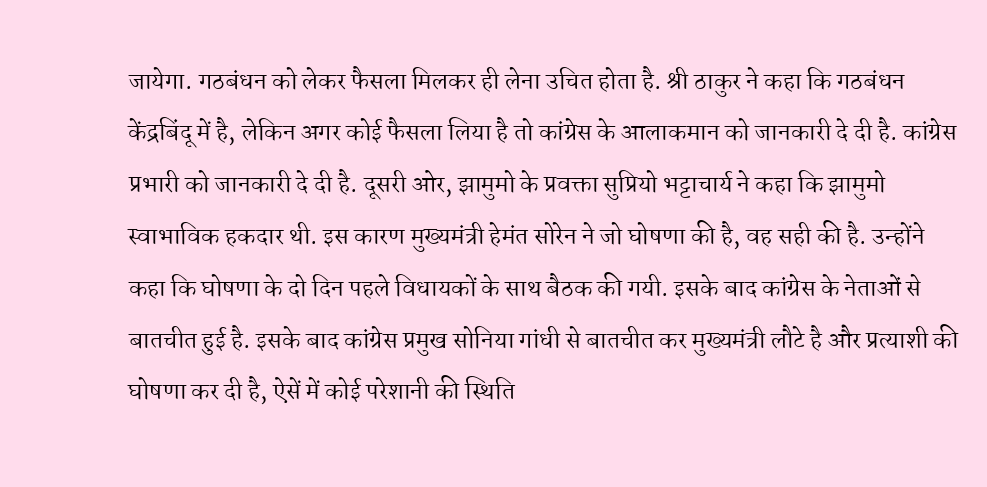जायेगा. गठबंधन को लेकर फैसला मिलकर ही लेना उचित होता है. श्री ठाकुर ने कहा कि गठबंधन केंद्रबिंदू में है, लेकिन अगर कोई फैसला लिया है तो कांग्रेस के आलाकमान को जानकारी दे दी है. कांग्रेस प्रभारी को जानकारी दे दी है. दूसरी ओर, झामुमो के प्रवक्ता सुप्रियो भट्टाचार्य ने कहा कि झामुमो स्वाभाविक हकदार थी. इस कारण मुख्यमंत्री हेमंत सोरेन ने जो घोषणा की है, वह सही की है. उन्होंने कहा कि घोषणा के दो दिन पहले विधायकों के साथ बैठक की गयी. इसके बाद कांग्रेस के नेताओं से बातचीत हुई है. इसके बाद कांग्रेस प्रमुख सोनिया गांधी से बातचीत कर मुख्यमंत्री लौटे है और प्रत्याशी की घोषणा कर दी है, ऐसें में कोई परेशानी की स्थिति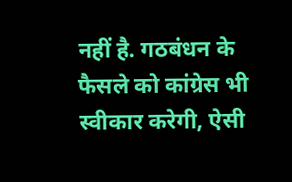नहीं है. गठबंधन के फैसले को कांग्रेस भी स्वीकार करेगी, ऐसी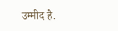उम्मीद है.